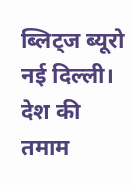ब्लिट्ज ब्यूरो
नई दिल्ली। देश की तमाम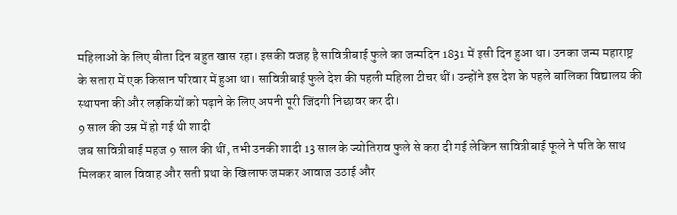महिलाओं के लिए बीता दिन बहुत खास रहा। इसकी वजह है सावित्रीबाई फुले का जन्मदिन 1831 में इसी दिन हुआ था। उनका जन्म महाराष्ट्र के सतारा में एक किसान परिवार में हुआ था। सावित्रीबाई फुले देश की पहली महिला टीचर थीं। उन्होंने इस देश के पहले बालिका विद्यालय की स्थापना की और लड़कियों को पढ़ाने के लिए अपनी पूरी जिंदगी निछावर कर दी।
9 साल की उम्र में हो गई थी शादी
जब सावित्रीबाई महज 9 साल की थीं, तभी उनकी शादी 13 साल के ज्योतिराव फुले से करा दी गई लेकिन सावित्रीबाई फूले ने पति के साथ मिलकर बाल विवाह और सती प्रथा के खिलाफ जमकर आवाज उठाई और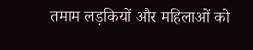तमाम लड़कियों और महिलाओं को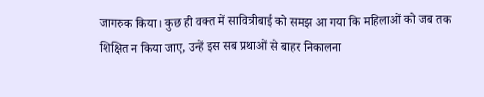जागरुक किया। कुछ ही वक्त में सावित्रीबाई को समझ आ गया कि महिलाओं को जब तक शिक्षित न किया जाए, उन्हें इस सब प्रथाओं से बाहर निकालना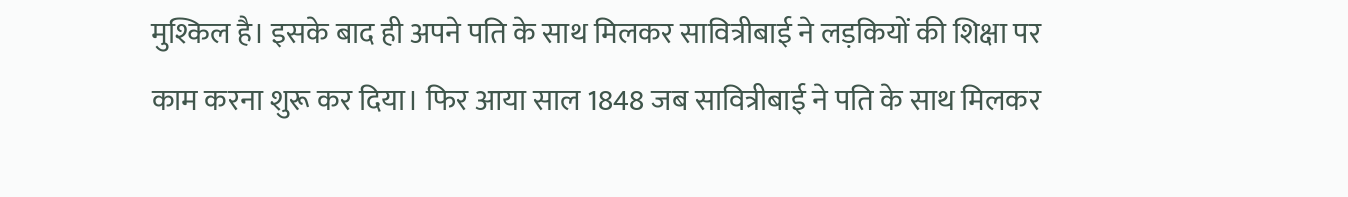मुश्किल है। इसके बाद ही अपने पति के साथ मिलकर सावित्रीबाई ने लड़कियों की शिक्षा पर काम करना शुरू कर दिया। फिर आया साल 1848 जब सावित्रीबाई ने पति के साथ मिलकर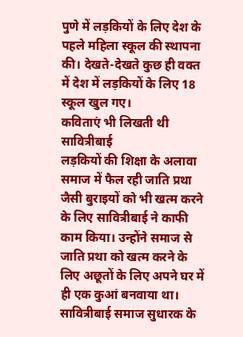पुणे में लड़कियों के लिए देश के पहले महिला स्कूल की स्थापना की। देखते-देखते कुछ ही वक्त में देश में लड़कियों के लिए 18 स्कूल खुल गए।
कविताएं भी लिखती थी सावित्रीबाई
लड़कियों की शिक्षा के अलावा समाज में फैल रही जाति प्रथा जैसी बुराइयों को भी खत्म करने के लिए सावित्रीबाई ने काफी काम किया। उन्होंने समाज से जाति प्रथा को खत्म करने के लिए अछूतों के लिए अपने घर में ही एक कुआं बनवाया था। सावित्रीबाई समाज सुधारक के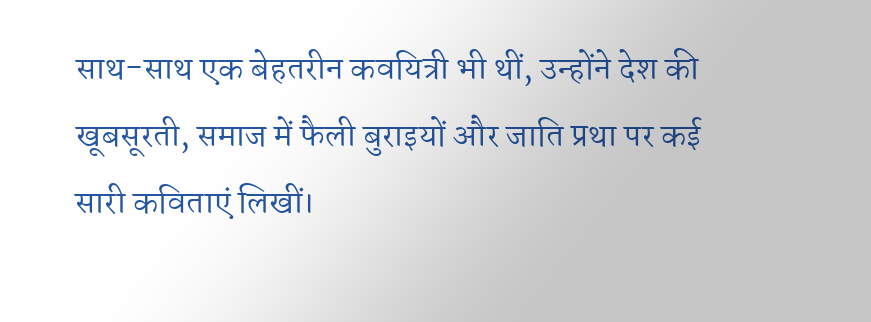साथ-साथ एक बेहतरीन कवयित्री भी थीं, उन्होंने देश की खूबसूरती, समाज में फैली बुराइयों और जाति प्रथा पर कई सारी कविताएं लिखीं।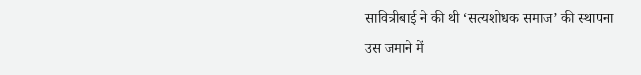सावित्रीबाई ने की थी ‘सत्यशोधक समाज’ की स्थापना
उस जमाने में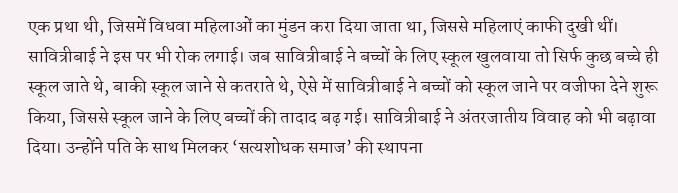एक प्रथा थी, जिसमें विधवा महिलाओं का मुंडन करा दिया जाता था, जिससे महिलाएं काफी दुखी थीं। सावित्रीबाई ने इस पर भी रोक लगाई। जब सावित्रीबाई ने बच्चों के लिए स्कूल खुलवाया तो सिर्फ कुछ बच्चे ही स्कूल जाते थे, बाकी स्कूल जाने से कतराते थे, ऐसे में सावित्रीबाई ने बच्चों को स्कूल जाने पर वजीफा देने शुरू किया, जिससे स्कूल जाने के लिए बच्चों की तादाद बढ़ गई। सावित्रीबाई ने अंतरजातीय विवाह को भी बढ़ावा दिया। उन्होंने पति के साथ मिलकर ‘सत्यशोधक समाज’ की स्थापना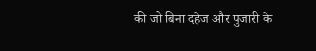की जो बिना दहेज और पुजारी के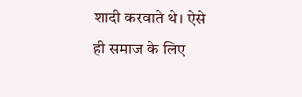शादी करवाते थे। ऐसे ही समाज के लिए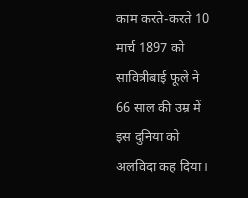काम करते-करते 10 मार्च 1897 को सावित्रीबाई फूले ने 66 साल की उम्र में इस दुनिया को अलविदा कह दिया।